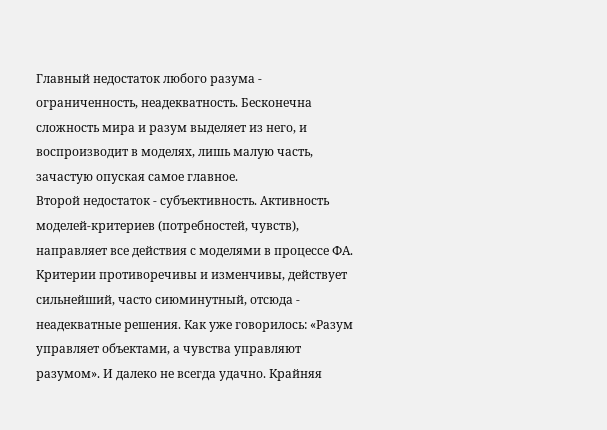Главный недостаток любого разума - ограниченность, неадекватность. Бесконечна сложность мира и разум выделяет из него, и воспроизводит в моделях, лишь малую часть, зачастую опуская самое главное.
Второй недостаток - субъективность. Активность моделей-критериев (потребностей, чувств), направляет все действия с моделями в процессе ФА. Критерии противоречивы и изменчивы, действует сильнейший, часто сиюминутный, отсюда - неадекватные решения. Как уже говорилось: «Разум управляет объектами, а чувства управляют разумом». И далеко не всегда удачно. Крайняя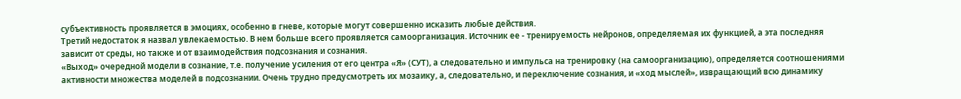субъективность проявляется в эмоциях, особенно в гневе, которые могут совершенно исказить любые действия.
Третий недостаток я назвал увлекаемостью. В нем больше всего проявляется самоорганизация. Источник ее - тренируемость нейронов, определяемая их функцией, а эта последняя зависит от среды, но также и от взаимодействия подсознания и сознания.
«Выход» очередной модели в сознание, т.е. получение усиления от его центра «Я» (СУТ), а следовательно и импульса на тренировку (на самоорганизацию), определяется соотношениями активности множества моделей в подсознании. Очень трудно предусмотреть их мозаику, а, следовательно, и переключение сознания, и «ход мыслей», извращающий всю динамику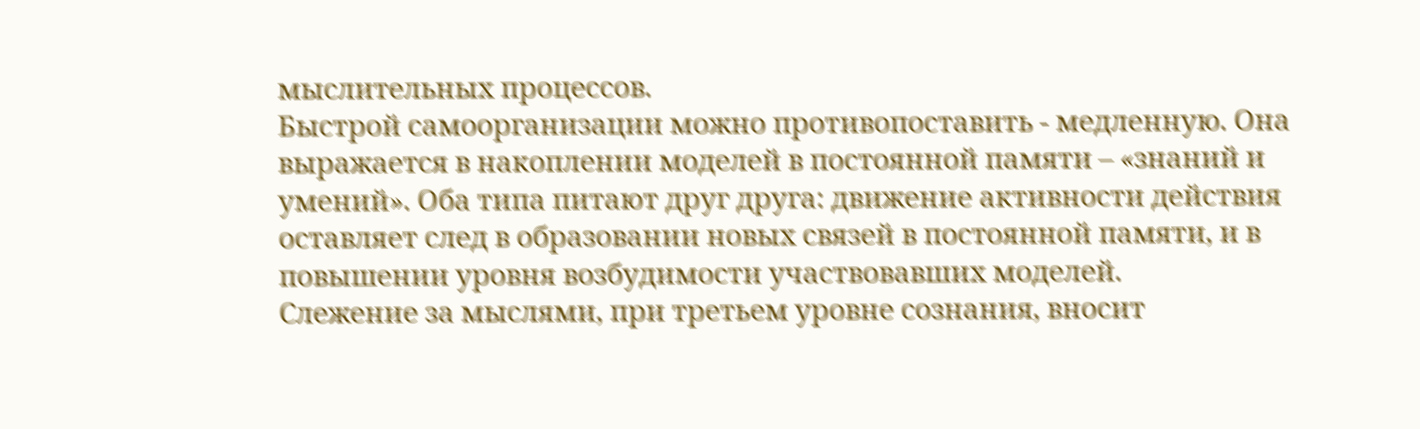мыслительных процессов.
Быстрой самоорганизации можно противопоставить - медленную. Она выражается в накоплении моделей в постоянной памяти – «знаний и умений». Оба типа питают друг друга: движение активности действия оставляет след в образовании новых связей в постоянной памяти, и в повышении уровня возбудимости участвовавших моделей.
Слежение за мыслями, при третьем уровне сознания, вносит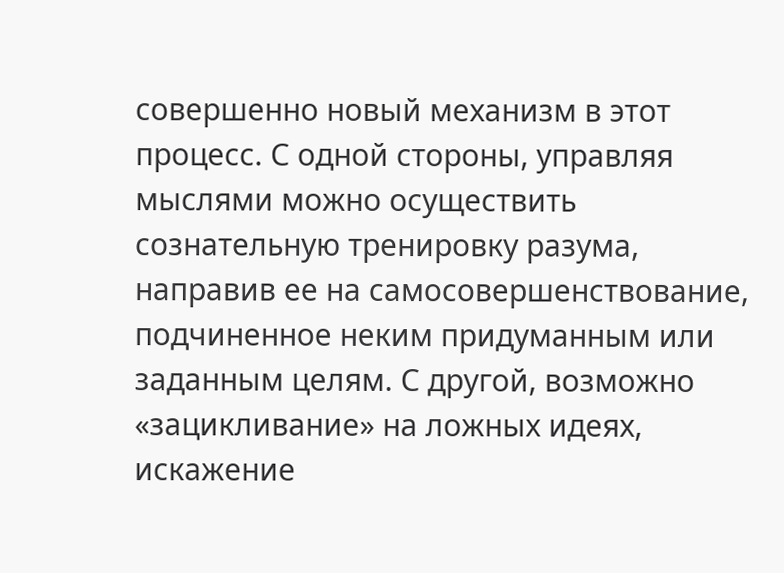совершенно новый механизм в этот процесс. С одной стороны, управляя мыслями можно осуществить сознательную тренировку разума, направив ее на самосовершенствование, подчиненное неким придуманным или заданным целям. С другой, возможно «зацикливание» на ложных идеях, искажение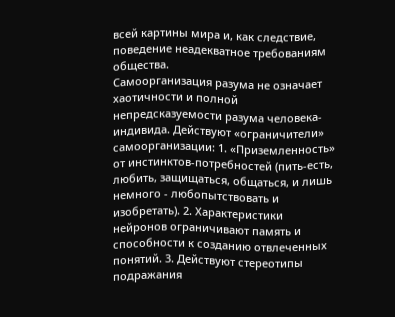всей картины мира и, как следствие, поведение неадекватное требованиям общества.
Самоорганизация разума не означает хаотичности и полной непредсказуемости разума человека-индивида. Действуют «ограничители» самоорганизации: 1. «Приземленность» от инстинктов-потребностей (пить-есть, любить, защищаться, общаться, и лишь немного - любопытствовать и изобретать). 2. Характеристики нейронов ограничивают память и способности к созданию отвлеченных понятий. 3. Действуют стереотипы подражания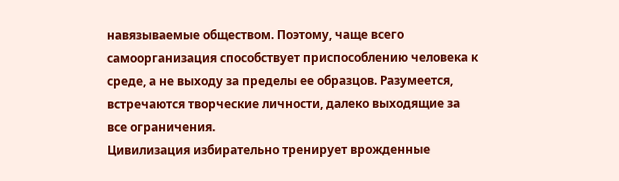навязываемые обществом. Поэтому, чаще всего самоорганизация способствует приспособлению человека к среде, а не выходу за пределы ее образцов. Разумеется, встречаются творческие личности, далеко выходящие за все ограничения.
Цивилизация избирательно тренирует врожденные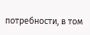потребности, в том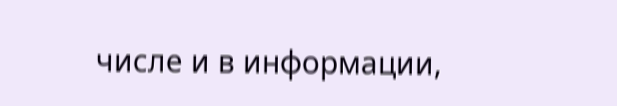числе и в информации,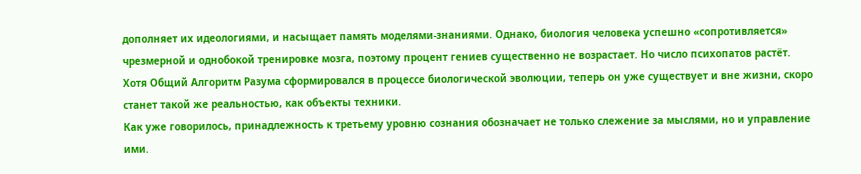дополняет их идеологиями, и насыщает память моделями-знаниями. Однако, биология человека успешно «сопротивляется» чрезмерной и однобокой тренировке мозга, поэтому процент гениев существенно не возрастает. Но число психопатов растёт.
Хотя Общий Алгоритм Разума сформировался в процессе биологической эволюции, теперь он уже существует и вне жизни, скоро станет такой же реальностью, как объекты техники.
Как уже говорилось, принадлежность к третьему уровню сознания обозначает не только слежение за мыслями, но и управление ими.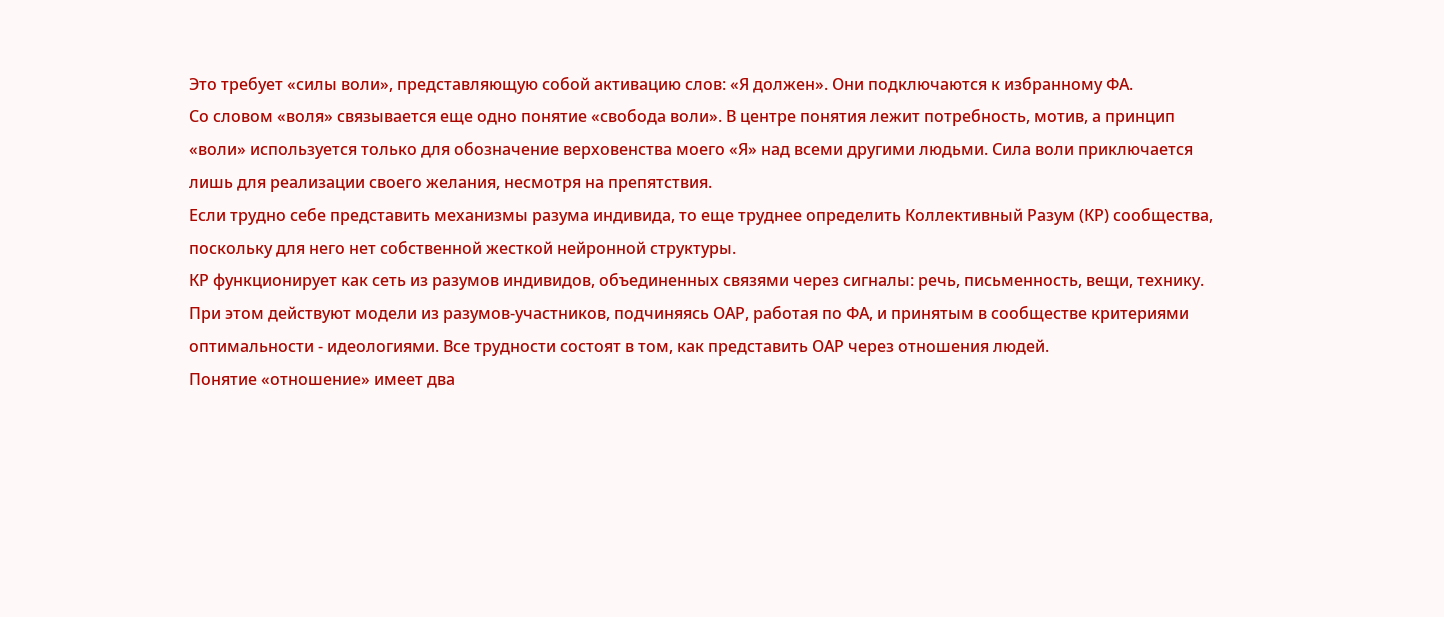Это требует «силы воли», представляющую собой активацию слов: «Я должен». Они подключаются к избранному ФА.
Со словом «воля» связывается еще одно понятие «свобода воли». В центре понятия лежит потребность, мотив, а принцип «воли» используется только для обозначение верховенства моего «Я» над всеми другими людьми. Сила воли приключается лишь для реализации своего желания, несмотря на препятствия.
Если трудно себе представить механизмы разума индивида, то еще труднее определить Коллективный Разум (КР) сообщества, поскольку для него нет собственной жесткой нейронной структуры.
КР функционирует как сеть из разумов индивидов, объединенных связями через сигналы: речь, письменность, вещи, технику. При этом действуют модели из разумов-участников, подчиняясь ОАР, работая по ФА, и принятым в сообществе критериями оптимальности - идеологиями. Все трудности состоят в том, как представить ОАР через отношения людей.
Понятие «отношение» имеет два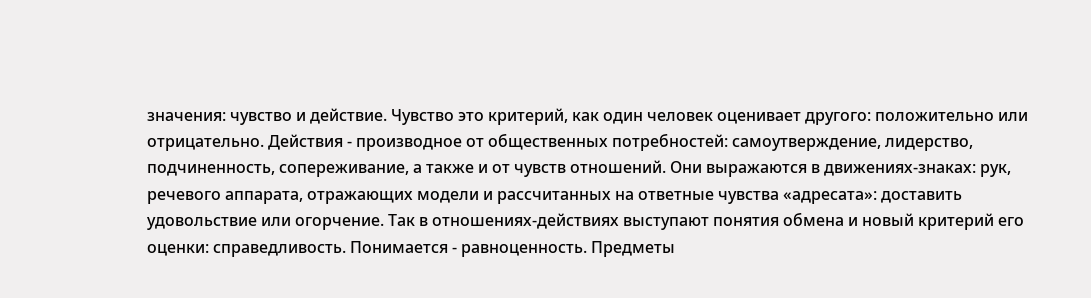значения: чувство и действие. Чувство это критерий, как один человек оценивает другого: положительно или отрицательно. Действия - производное от общественных потребностей: самоутверждение, лидерство, подчиненность, сопереживание, а также и от чувств отношений. Они выражаются в движениях-знаках: рук, речевого аппарата, отражающих модели и рассчитанных на ответные чувства «адресата»: доставить удовольствие или огорчение. Так в отношениях-действиях выступают понятия обмена и новый критерий его оценки: справедливость. Понимается - равноценность. Предметы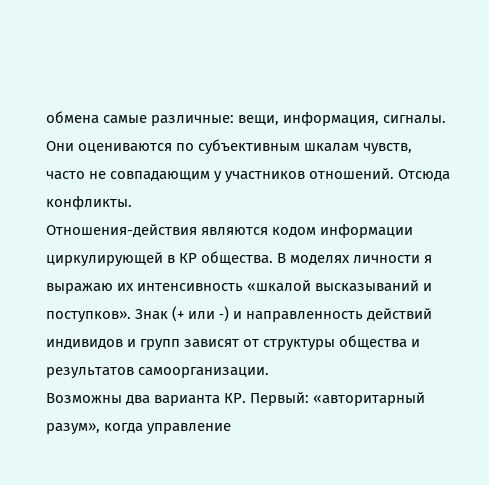обмена самые различные: вещи, информация, сигналы. Они оцениваются по субъективным шкалам чувств, часто не совпадающим у участников отношений. Отсюда конфликты.
Отношения-действия являются кодом информации циркулирующей в КР общества. В моделях личности я выражаю их интенсивность «шкалой высказываний и поступков». Знак (+ или ‑) и направленность действий индивидов и групп зависят от структуры общества и результатов самоорганизации.
Возможны два варианта КР. Первый: «авторитарный разум», когда управление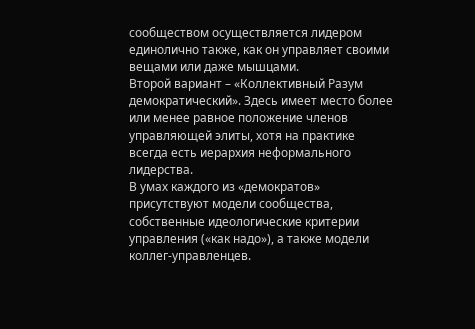сообществом осуществляется лидером единолично также, как он управляет своими вещами или даже мышцами.
Второй вариант – «Коллективный Разум демократический». Здесь имеет место более или менее равное положение членов управляющей элиты, хотя на практике всегда есть иерархия неформального лидерства.
В умах каждого из «демократов» присутствуют модели сообщества, собственные идеологические критерии управления («как надо»), а также модели коллег-управленцев.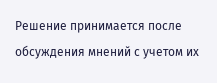Решение принимается после обсуждения мнений с учетом их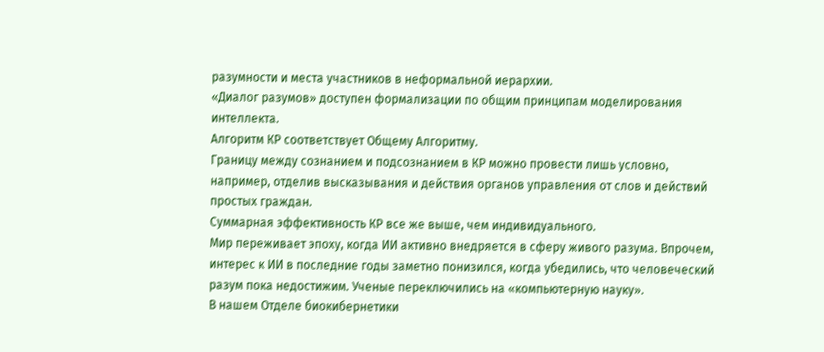разумности и места участников в неформальной иерархии.
«Диалог разумов» доступен формализации по общим принципам моделирования интеллекта.
Алгоритм КР соответствует Общему Алгоритму.
Границу между сознанием и подсознанием в КР можно провести лишь условно, например, отделив высказывания и действия органов управления от слов и действий простых граждан.
Суммарная эффективность КР все же выше, чем индивидуального.
Мир переживает эпоху, когда ИИ активно внедряется в сферу живого разума. Впрочем, интерес к ИИ в последние годы заметно понизился, когда убедились, что человеческий разум пока недостижим. Ученые переключились на «компьютерную науку».
В нашем Отделе биокибернетики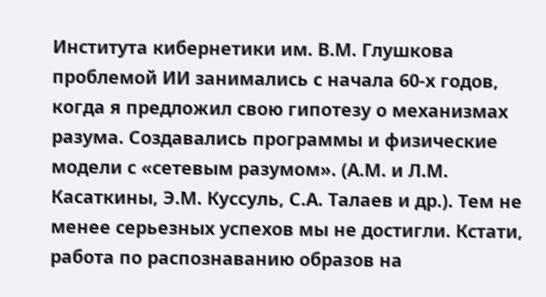Института кибернетики им. В.М. Глушкова проблемой ИИ занимались с начала 60-х годов, когда я предложил свою гипотезу о механизмах разума. Создавались программы и физические модели с «сетевым разумом». (А.М. и Л.М. Касаткины, Э.М. Куссуль, С.А. Талаев и др.). Тем не менее серьезных успехов мы не достигли. Кстати, работа по распознаванию образов на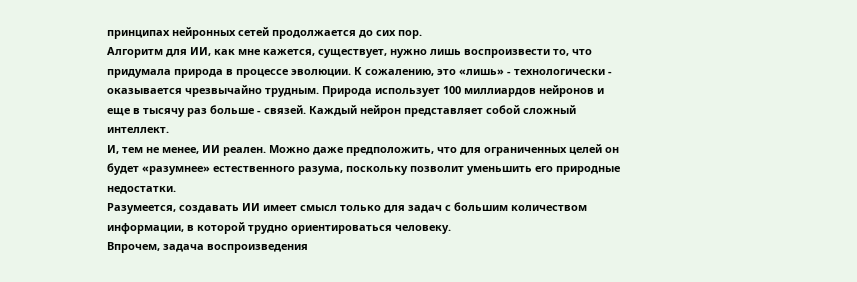принципах нейронных сетей продолжается до сих пор.
Алгоритм для ИИ, как мне кажется, существует, нужно лишь воспроизвести то, что придумала природа в процессе эволюции. К сожалению, это «лишь» - технологически - оказывается чрезвычайно трудным. Природа использует 100 миллиардов нейронов и еще в тысячу раз больше - связей. Каждый нейрон представляет собой сложный интеллект.
И, тем не менее, ИИ реален. Можно даже предположить, что для ограниченных целей он будет «разумнее» естественного разума, поскольку позволит уменьшить его природные недостатки.
Разумеется, создавать ИИ имеет смысл только для задач с большим количеством информации, в которой трудно ориентироваться человеку.
Впрочем, задача воспроизведения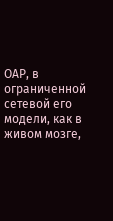ОАР, в ограниченной сетевой его модели, как в живом мозге,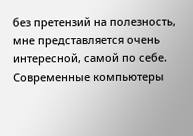без претензий на полезность, мне представляется очень интересной, самой по себе. Современные компьютеры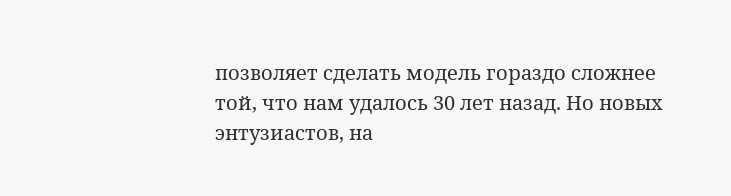позволяет сделать модель гораздо сложнее той, что нам удалось 30 лет назад. Но новых энтузиастов, на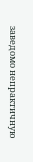заведомо непрактичную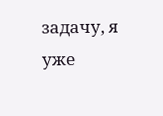задачу, я уже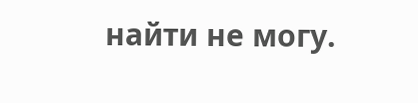найти не могу.